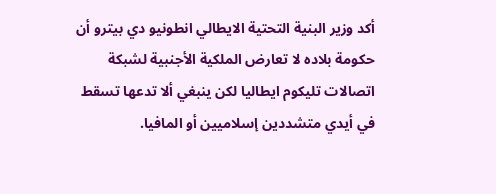أكد وزير البنية التحتية الايطالي انطونيو دي بيترو أن حكومة بلاده لا تعارض الملكية الأجنبية لشبكة اتصالات تليكوم ايطاليا لكن ينبغي ألا تدعها تسقط في أيدي متشددين إسلاميين أو المافيا.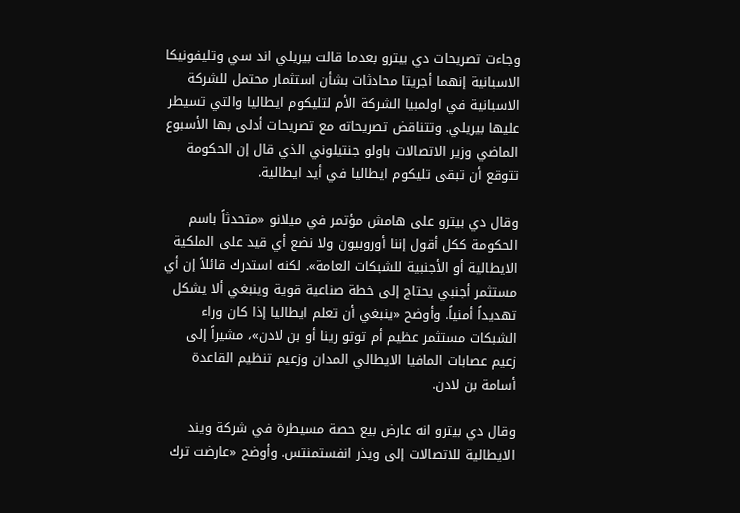وجاءت تصريحات دي بيترو بعدما قالت بيريلي اند سي وتليفونيكا الاسبانية إنهما أجريتا محادثات بشأن استثمار محتمل للشركة الاسبانية في اولمبيا الشركة الأم لتليكوم ايطاليا والتي تسيطر عليها بيريلي. وتتناقض تصريحاته مع تصريحات أدلى بها الأسبوع الماضي وزير الاتصالات باولو جنتيلوني الذي قال إن الحكومة تتوقع أن تبقى تليكوم ايطاليا في أيد ايطالية.

وقال دي بيترو على هامش مؤتمر في ميلانو «متحدثاً باسم الحكومة ككل أقول إننا أوروبيون ولا نضع أي قيد على الملكية الايطالية أو الأجنبية للشبكات العامة». لكنه استدرك قائلاً إن أي مستثمر أجنبي يحتاج إلى خطة صناعية قوية وينبغي ألا يشكل تهديداً أمنياً. وأوضح «ينبغي أن تعلم ايطاليا إذا كان وراء الشبكات مستثمر عظيم أم توتو رينا أو بن لادن»، مشيراً إلى زعيم عصابات المافيا الايطالي المدان وزعيم تنظيم القاعدة أسامة بن لادن.

وقال دي بيترو انه عارض بيع حصة مسيطرة في شركة ويند الايطالية للاتصالات إلى ويذر انفستمنتس. وأوضح «عارضت ترك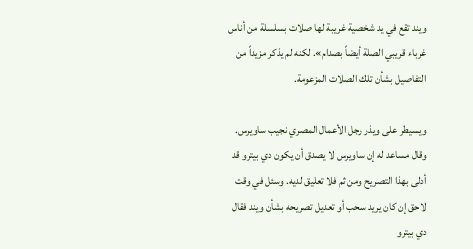ويند تقع في يد شخصية غريبة لها صلات بسلسلة من أناس غرباء قريبي الصلة أيضاً بصدام». لكنه لم يذكر مزيداً من التفاصيل بشأن تلك الصلات المزعومة.

ويسيطر على ويذر رجل الأعمال المصري نجيب ساويرس. وقال مساعد له إن ساويرس لا يصدق أن يكون دي بيترو قد أدلى بهذا التصريح ومن ثم فلا تعليق لديه. وسئل في وقت لاحق إن كان يريد سحب أو تعديل تصريحه بشأن ويند فقال دي بيترو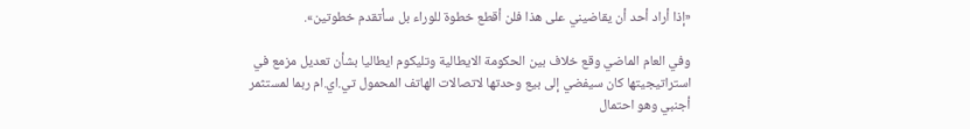«إذا أراد أحد أن يقاضيني على هذا فلن أقطع خطوة للوراء بل سأتقدم خطوتين».

وفي العام الماضي وقع خلاف بين الحكومة الايطالية وتليكوم ايطاليا بشأن تعديل مزمع في استراتيجيتها كان سيفضي إلى بيع وحدتها لاتصالات الهاتف المحمول تي.اي.ام ربما لمستثمر أجنبي وهو احتمال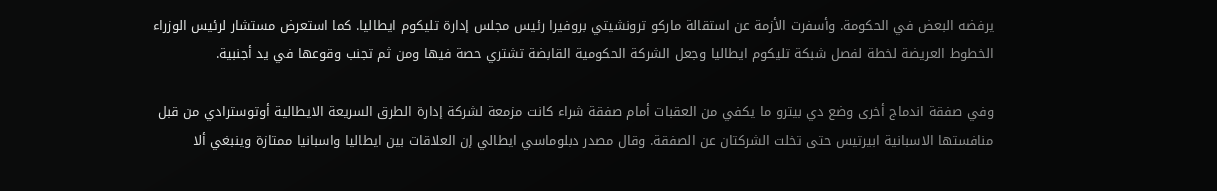يرفضه البعض في الحكومة. وأسفرت الأزمة عن استقالة ماركو ترونشيتي بروفيرا رئيس مجلس إدارة تليكوم ايطاليا. كما استعرض مستشار لرئيس الوزراء الخطوط العريضة لخطة لفصل شبكة تليكوم ايطاليا وجعل الشركة الحكومية القابضة تشتري حصة فيها ومن ثم تجنب وقوعها في يد أجنبية.

وفي صفقة اندماج أخرى وضع دي بيترو ما يكفي من العقبات أمام صفقة شراء كانت مزمعة لشركة إدارة الطرق السريعة الايطالية أوتوسترادي من قبل منافستها الاسبانية ابيرتيس حتى تخلت الشركتان عن الصفقة. وقال مصدر دبلوماسي ايطالي إن العلاقات بين ايطاليا واسبانيا ممتازة وينبغي ألا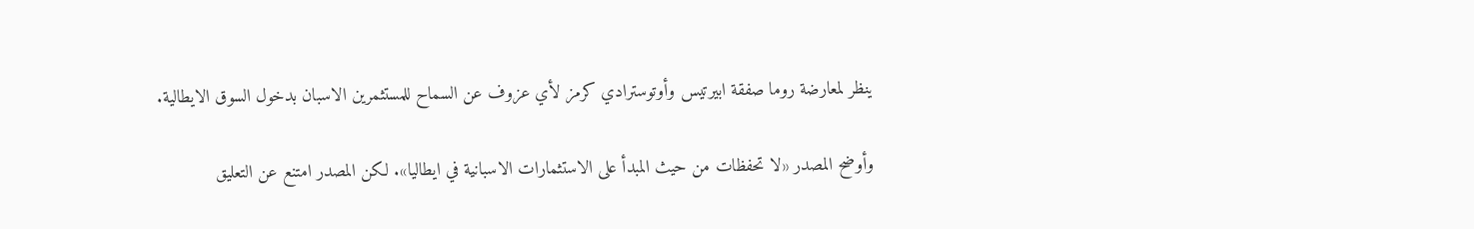ينظر لمعارضة روما صفقة ابيرتيس وأوتوسترادي كرمز لأي عزوف عن السماح للمستثمرين الاسبان بدخول السوق الايطالية.

وأوضح المصدر «لا تحفظات من حيث المبدأ على الاستثمارات الاسبانية في ايطاليا». لكن المصدر امتنع عن التعليق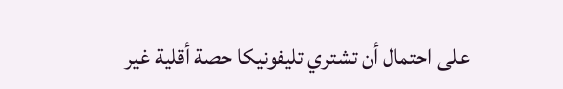على احتمال أن تشتري تليفونيكا حصة أقلية غير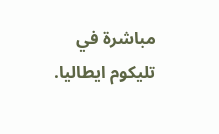مباشرة في تليكوم ايطاليا.